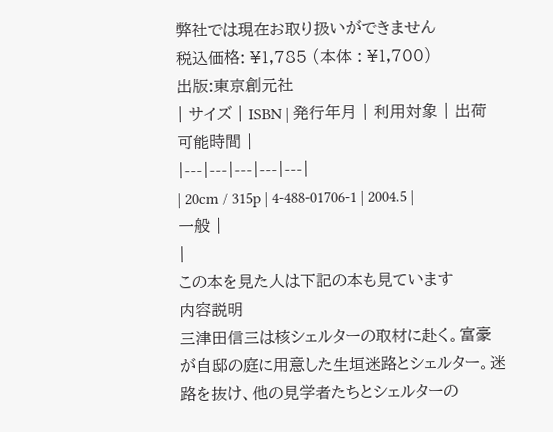弊社では現在お取り扱いができません
税込価格: ¥1,785 (本体 : ¥1,700)
出版:東京創元社
| サイズ | ISBN | 発行年月 | 利用対象 | 出荷可能時間 |
|---|---|---|---|---|
| 20cm / 315p | 4-488-01706-1 | 2004.5 | 一般 |
|
この本を見た人は下記の本も見ています
内容説明
三津田信三は核シェルターの取材に赴く。富豪が自邸の庭に用意した生垣迷路とシェルター。迷路を抜け、他の見学者たちとシェルターの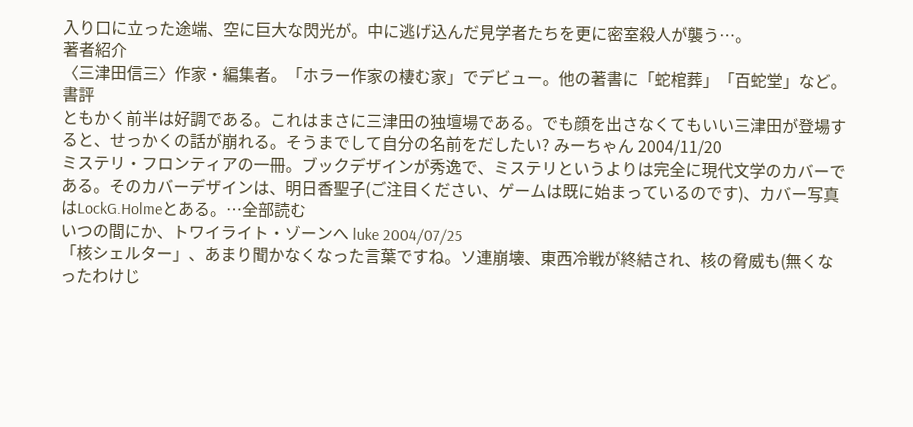入り口に立った途端、空に巨大な閃光が。中に逃げ込んだ見学者たちを更に密室殺人が襲う…。
著者紹介
〈三津田信三〉作家・編集者。「ホラー作家の棲む家」でデビュー。他の著書に「蛇棺葬」「百蛇堂」など。
書評
ともかく前半は好調である。これはまさに三津田の独壇場である。でも顔を出さなくてもいい三津田が登場すると、せっかくの話が崩れる。そうまでして自分の名前をだしたい? みーちゃん 2004/11/20
ミステリ・フロンティアの一冊。ブックデザインが秀逸で、ミステリというよりは完全に現代文学のカバーである。そのカバーデザインは、明日香聖子(ご注目ください、ゲームは既に始まっているのです)、カバー写真はLockG.Holmeとある。…全部読む
いつの間にか、トワイライト・ゾーンへ luke 2004/07/25
「核シェルター」、あまり聞かなくなった言葉ですね。ソ連崩壊、東西冷戦が終結され、核の脅威も(無くなったわけじ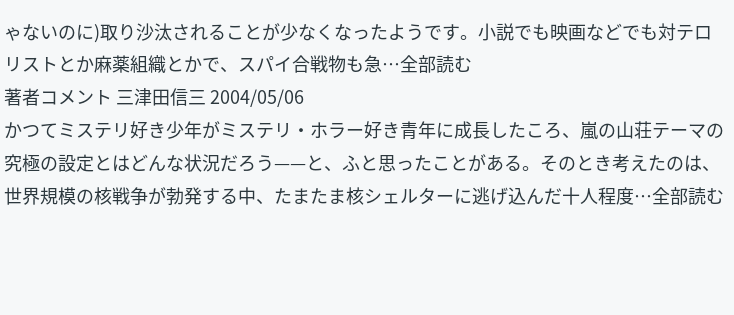ゃないのに)取り沙汰されることが少なくなったようです。小説でも映画などでも対テロリストとか麻薬組織とかで、スパイ合戦物も急…全部読む
著者コメント 三津田信三 2004/05/06
かつてミステリ好き少年がミステリ・ホラー好き青年に成長したころ、嵐の山荘テーマの究極の設定とはどんな状況だろう——と、ふと思ったことがある。そのとき考えたのは、世界規模の核戦争が勃発する中、たまたま核シェルターに逃げ込んだ十人程度…全部読む